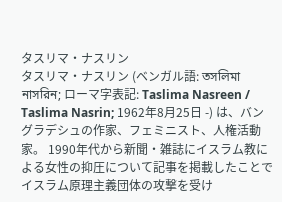タスリマ・ナスリン
タスリマ・ナスリン (ベンガル語: তসলিমা নাসরিন; ローマ字表記: Taslima Nasreen / Taslima Nasrin; 1962年8月25日 -) は、バングラデシュの作家、フェミニスト、人権活動家。 1990年代から新聞・雑誌にイスラム教による女性の抑圧について記事を掲載したことでイスラム原理主義団体の攻撃を受け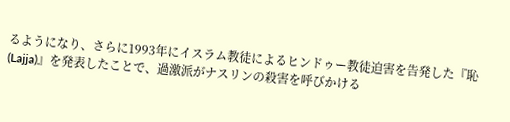るようになり、さらに1993年にイスラム教徒によるヒンドゥー教徒迫害を告発した『恥 (Lajja)』を発表したことで、過激派がナスリンの殺害を呼びかける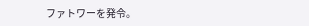ファトワーを発令。